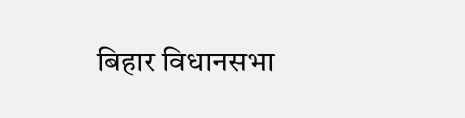बिहार विधानसभा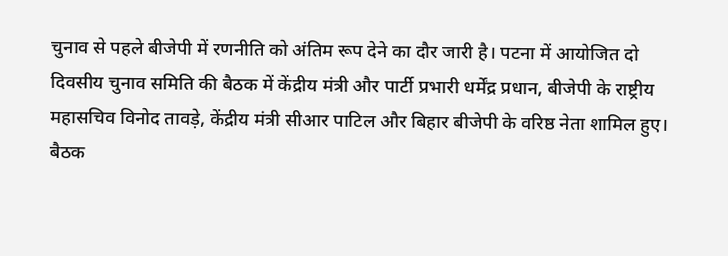चुनाव से पहले बीजेपी में रणनीति को अंतिम रूप देने का दौर जारी है। पटना में आयोजित दो दिवसीय चुनाव समिति की बैठक में केंद्रीय मंत्री और पार्टी प्रभारी धर्मेंद्र प्रधान, बीजेपी के राष्ट्रीय महासचिव विनोद तावड़े, केंद्रीय मंत्री सीआर पाटिल और बिहार बीजेपी के वरिष्ठ नेता शामिल हुए। बैठक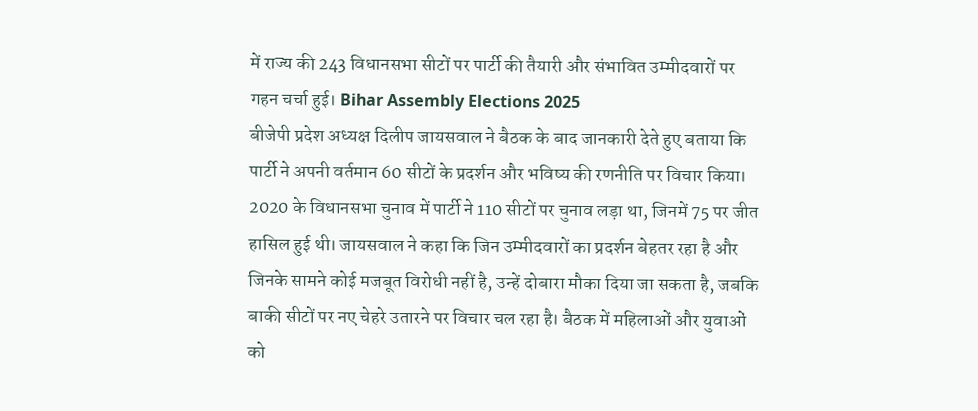में राज्य की 243 विधानसभा सीटों पर पार्टी की तैयारी और संभावित उम्मीदवारों पर गहन चर्चा हुई। Bihar Assembly Elections 2025
बीजेपी प्रदेश अध्यक्ष दिलीप जायसवाल ने बैठक के बाद जानकारी देते हुए बताया कि पार्टी ने अपनी वर्तमान 60 सीटों के प्रदर्शन और भविष्य की रणनीति पर विचार किया। 2020 के विधानसभा चुनाव में पार्टी ने 110 सीटों पर चुनाव लड़ा था, जिनमें 75 पर जीत हासिल हुई थी। जायसवाल ने कहा कि जिन उम्मीदवारों का प्रदर्शन बेहतर रहा है और जिनके सामने कोई मजबूत विरोधी नहीं है, उन्हें दोबारा मौका दिया जा सकता है, जबकि बाकी सीटों पर नए चेहरे उतारने पर विचार चल रहा है। बैठक में महिलाओं और युवाओं को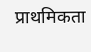प्राथमिकता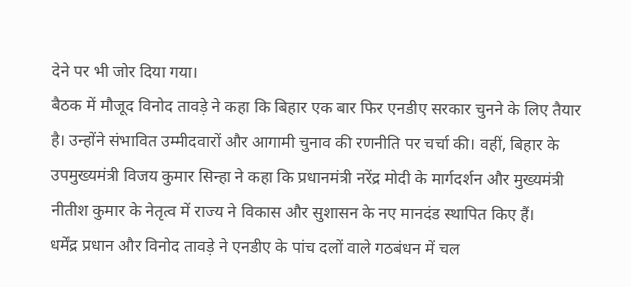देने पर भी जोर दिया गया।
बैठक में मौजूद विनोद तावड़े ने कहा कि बिहार एक बार फिर एनडीए सरकार चुनने के लिए तैयार है। उन्होंने संभावित उम्मीदवारों और आगामी चुनाव की रणनीति पर चर्चा की। वहीं, बिहार के उपमुख्यमंत्री विजय कुमार सिन्हा ने कहा कि प्रधानमंत्री नरेंद्र मोदी के मार्गदर्शन और मुख्यमंत्री नीतीश कुमार के नेतृत्व में राज्य ने विकास और सुशासन के नए मानदंड स्थापित किए हैं।
धर्मेंद्र प्रधान और विनोद तावड़े ने एनडीए के पांच दलों वाले गठबंधन में चल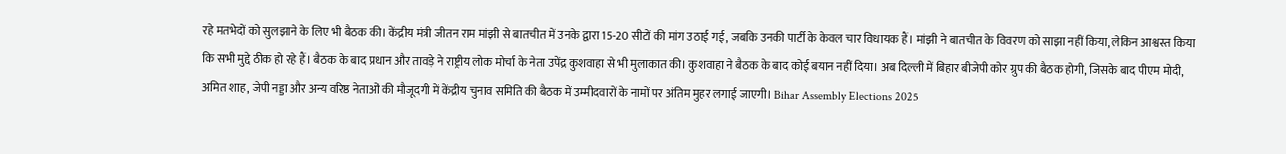रहे मतभेदों को सुलझाने के लिए भी बैठक की। केंद्रीय मंत्री जीतन राम मांझी से बातचीत में उनके द्वारा 15-20 सीटों की मांग उठाई गई, जबकि उनकी पार्टी के केवल चार विधायक हैं। मांझी ने बातचीत के विवरण को साझा नहीं किया, लेकिन आश्वस्त किया कि सभी मुद्दे ठीक हो रहे हैं। बैठक के बाद प्रधान और तावड़े ने राष्ट्रीय लोक मोर्चा के नेता उपेंद्र कुशवाहा से भी मुलाकात की। कुशवाहा ने बैठक के बाद कोई बयान नहीं दिया। अब दिल्ली में बिहार बीजेपी कोर ग्रुप की बैठक होगी, जिसके बाद पीएम मोदी, अमित शाह, जेपी नड्डा और अन्य वरिष्ठ नेताओं की मौजूदगी में केंद्रीय चुनाव समिति की बैठक में उम्मीदवारों के नामों पर अंतिम मुहर लगाई जाएगी। Bihar Assembly Elections 2025